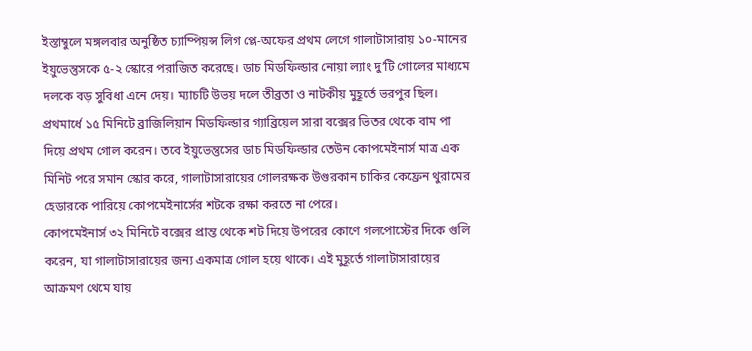ইস্তাম্বুলে মঙ্গলবার অনুষ্ঠিত চ্যাম্পিয়ন্স লিগ প্লে‑অফের প্রথম লেগে গালাটাসারায় ১০-মানের ইয়ুভেন্তুসকে ৫-২ স্কোরে পরাজিত করেছে। ডাচ মিডফিল্ডার নোয়া ল্যাং দু’টি গোলের মাধ্যমে দলকে বড় সুবিধা এনে দেয়। ম্যাচটি উভয় দলে তীব্রতা ও নাটকীয় মুহূর্তে ভরপুর ছিল।
প্রথমার্ধে ১৫ মিনিটে ব্রাজিলিয়ান মিডফিল্ডার গ্যাব্রিয়েল সারা বক্সের ভিতর থেকে বাম পা দিয়ে প্রথম গোল করেন। তবে ইয়ুভেন্তুসের ডাচ মিডফিল্ডার তেউন কোপমেইনার্স মাত্র এক মিনিট পরে সমান স্কোর করে, গালাটাসারায়ের গোলরক্ষক উগুরকান চাকির কেফ্রেন থুরামের হেডারকে পারিয়ে কোপমেইনার্সের শটকে রক্ষা করতে না পেরে।
কোপমেইনার্স ৩২ মিনিটে বক্সের প্রান্ত থেকে শট দিয়ে উপরের কোণে গলপোস্টের দিকে গুলি করেন, যা গালাটাসারায়ের জন্য একমাত্র গোল হয়ে থাকে। এই মুহূর্তে গালাটাসারায়ের আক্রমণ থেমে যায়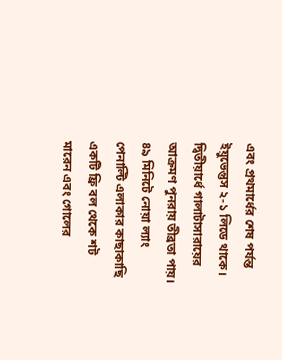এবং প্রথমার্ধের শেষ পর্যন্ত ইয়ুভেন্তুস ২-১ লিডে থাকে।
দ্বিতীয়ার্ধে গালাটাসারায়ের আক্রমণ পুনরায় তীব্রতা পায়। ৪৯ মিনিটে নোয়া ল্যাং পেনাল্টি এলাকার কাছাকাছি একটি ফ্রি বল থেকে শট মারেন এবং গোলের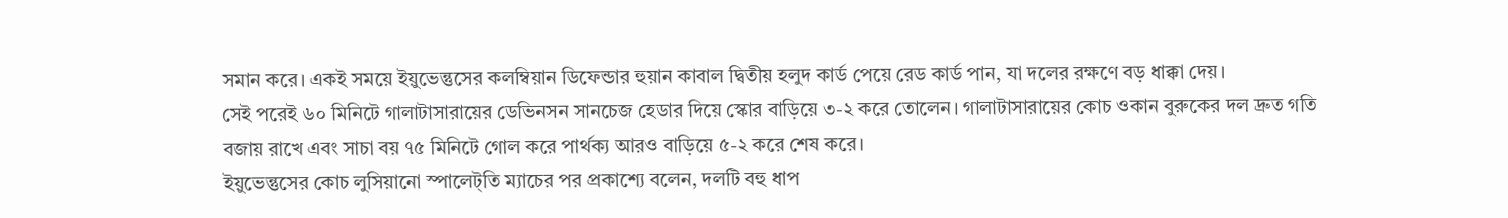সমান করে। একই সময়ে ইয়ুভেন্তুসের কলম্বিয়ান ডিফেন্ডার হুয়ান কাবাল দ্বিতীয় হলুদ কার্ড পেয়ে রেড কার্ড পান, যা দলের রক্ষণে বড় ধাক্কা দেয়।
সেই পরেই ৬০ মিনিটে গালাটাসারায়ের ডেভিনসন সানচেজ হেডার দিয়ে স্কোর বাড়িয়ে ৩-২ করে তোলেন। গালাটাসারায়ের কোচ ওকান বুরুকের দল দ্রুত গতি বজায় রাখে এবং সাচা বয় ৭৫ মিনিটে গোল করে পার্থক্য আরও বাড়িয়ে ৫-২ করে শেষ করে।
ইয়ুভেন্তুসের কোচ লুসিয়ানো স্পালেট্তি ম্যাচের পর প্রকাশ্যে বলেন, দলটি বহু ধাপ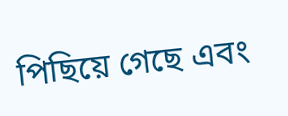পিছিয়ে গেছে এবং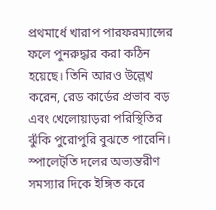প্রথমার্ধে খারাপ পারফরম্যান্সের ফলে পুনরুদ্ধার করা কঠিন হয়েছে। তিনি আরও উল্লেখ করেন, রেড কার্ডের প্রভাব বড় এবং খেলোয়াড়রা পরিস্থিতির ঝুঁকি পুরোপুরি বুঝতে পারেনি।
স্পালেট্তি দলের অভ্যন্তরীণ সমস্যার দিকে ইঙ্গিত করে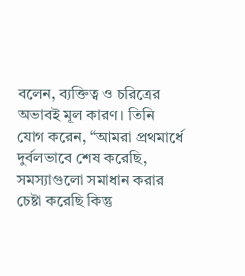বলেন, ব্যক্তিত্ব ও চরিত্রের অভাবই মূল কারণ। তিনি যোগ করেন, “আমরা প্রথমার্ধে দুর্বলভাবে শেষ করেছি, সমস্যাগুলো সমাধান করার চেষ্টা করেছি কিন্তু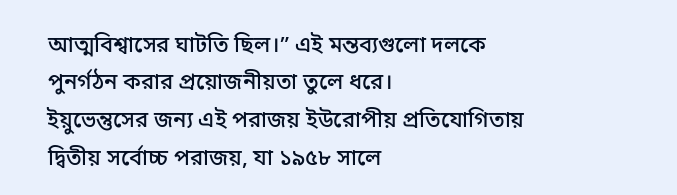আত্মবিশ্বাসের ঘাটতি ছিল।” এই মন্তব্যগুলো দলকে পুনর্গঠন করার প্রয়োজনীয়তা তুলে ধরে।
ইয়ুভেন্তুসের জন্য এই পরাজয় ইউরোপীয় প্রতিযোগিতায় দ্বিতীয় সর্বোচ্চ পরাজয়, যা ১৯৫৮ সালে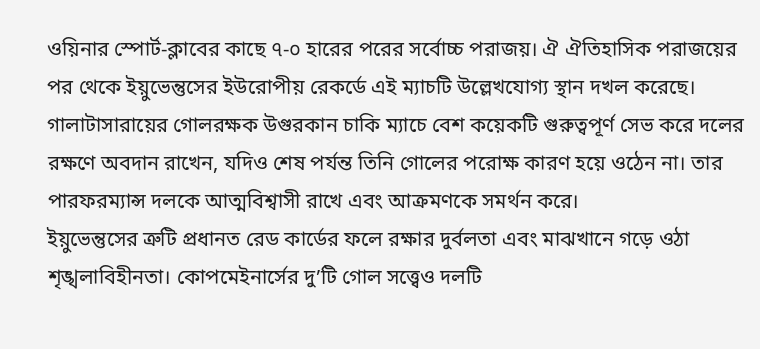ওয়িনার স্পোর্ট‑ক্লাবের কাছে ৭-০ হারের পরের সর্বোচ্চ পরাজয়। ঐ ঐতিহাসিক পরাজয়ের পর থেকে ইয়ুভেন্তুসের ইউরোপীয় রেকর্ডে এই ম্যাচটি উল্লেখযোগ্য স্থান দখল করেছে।
গালাটাসারায়ের গোলরক্ষক উগুরকান চাকি ম্যাচে বেশ কয়েকটি গুরুত্বপূর্ণ সেভ করে দলের রক্ষণে অবদান রাখেন, যদিও শেষ পর্যন্ত তিনি গোলের পরোক্ষ কারণ হয়ে ওঠেন না। তার পারফরম্যান্স দলকে আত্মবিশ্বাসী রাখে এবং আক্রমণকে সমর্থন করে।
ইয়ুভেন্তুসের ত্রুটি প্রধানত রেড কার্ডের ফলে রক্ষার দুর্বলতা এবং মাঝখানে গড়ে ওঠা শৃঙ্খলাবিহীনতা। কোপমেইনার্সের দু’টি গোল সত্ত্বেও দলটি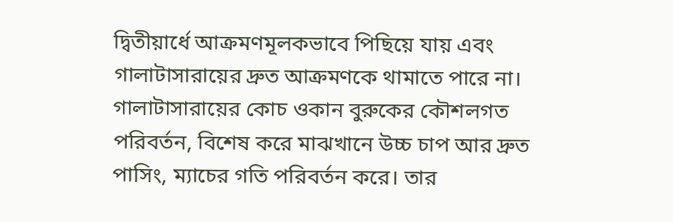দ্বিতীয়ার্ধে আক্রমণমূলকভাবে পিছিয়ে যায় এবং গালাটাসারায়ের দ্রুত আক্রমণকে থামাতে পারে না।
গালাটাসারায়ের কোচ ওকান বুরুকের কৌশলগত পরিবর্তন, বিশেষ করে মাঝখানে উচ্চ চাপ আর দ্রুত পাসিং, ম্যাচের গতি পরিবর্তন করে। তার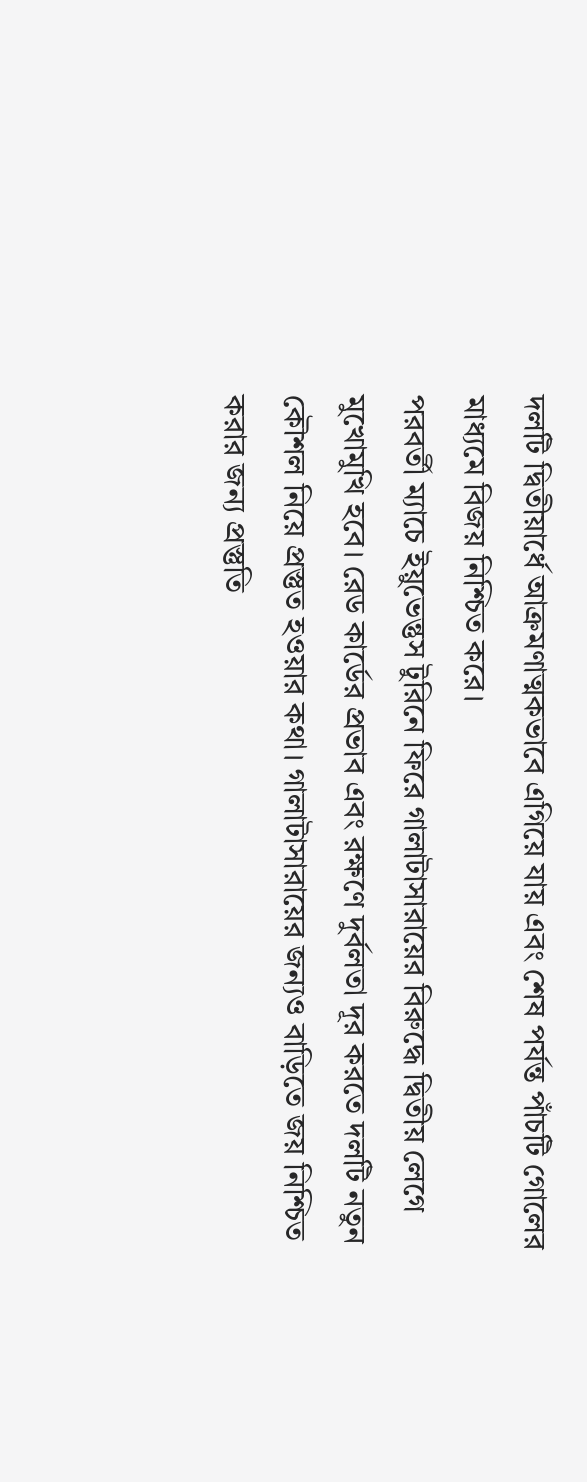দলটি দ্বিতীয়ার্ধে আক্রমণাত্মকভাবে এগিয়ে যায় এবং শেষ পর্যন্ত পাঁচটি গোলের মাধ্যমে বিজয় নিশ্চিত করে।
পরবর্তী ম্যাচে ইয়ুভেন্তুস টুরিনে ফিরে গালাটাসারায়ের বিরুদ্ধে দ্বিতীয় লেগে মুখোমুখি হবে। রেড কার্ডের প্রভাব এবং রক্ষণে দুর্বলতা দূর করতে দলটি নতুন কৌশল নিয়ে প্রস্তুত হওয়ার কথা। গালাটাসারায়ের জন্যও বাড়িতে জয় নিশ্চিত করার জন্য প্রস্তুতি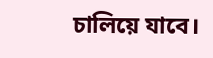চালিয়ে যাবে।